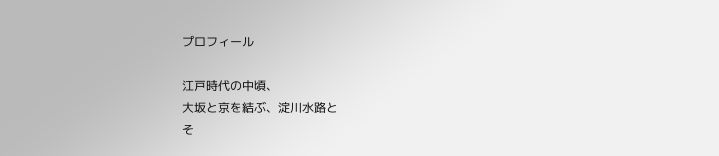プロフィール

江戸時代の中頃、
大坂と京を結ぶ、淀川水路と
そ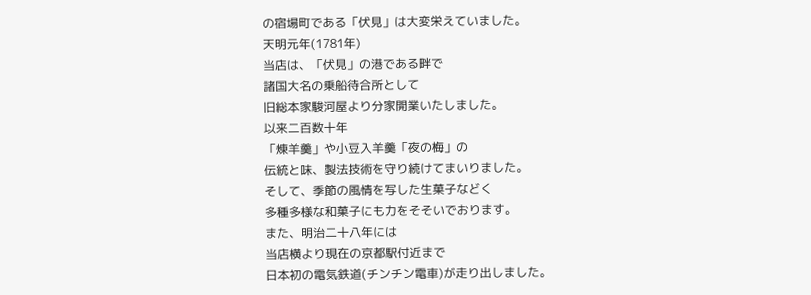の宿場町である「伏見」は大変栄えていました。
天明元年(1781年)
当店は、「伏見」の港である畔で
諸国大名の乗船待合所として
旧総本家駿河屋より分家開業いたしました。
以来二百数十年
「煉羊羹」や小豆入羊羹「夜の梅」の
伝統と味、製法技術を守り続けてまいりました。
そして、季節の風情を写した生菓子などく
多種多様な和菓子にも力をそそいでおります。
また、明治二十八年には
当店横より現在の京都駅付近まで
日本初の電気鉄道(チンチン電車)が走り出しました。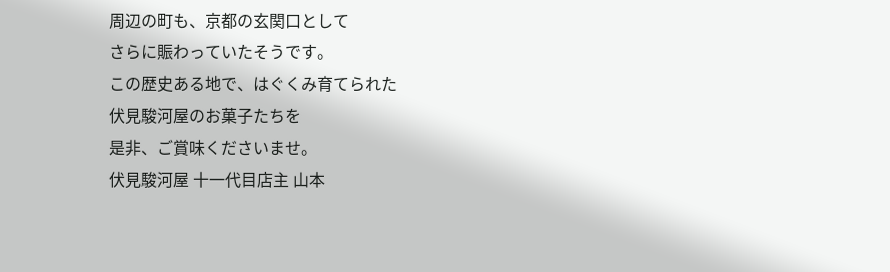周辺の町も、京都の玄関口として
さらに賑わっていたそうです。
この歴史ある地で、はぐくみ育てられた
伏見駿河屋のお菓子たちを
是非、ご賞味くださいませ。
伏見駿河屋 十一代目店主 山本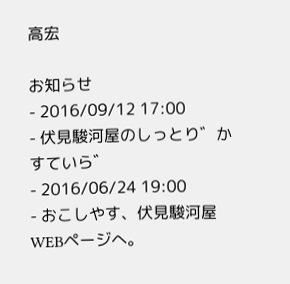高宏

お知らせ
- 2016/09/12 17:00
- 伏見駿河屋のしっとり゛かすていら゛
- 2016/06/24 19:00
- おこしやす、伏見駿河屋WEBページへ。